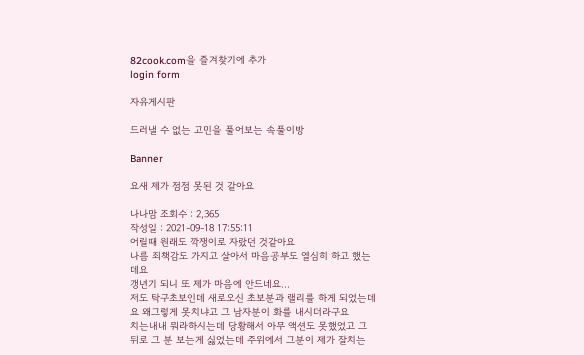82cook.com을 즐겨찾기에 추가
login form

자유게시판

드러낼 수 없는 고민을 풀어보는 속풀이방

Banner

요새 제가 점점 못된 것 같아요

나나맘 조회수 : 2,365
작성일 : 2021-09-18 17:55:11
어릴때 원래도 깍쟁이로 자랐던 것같아요
나름 죄책감도 가지고 살아서 마음공부도 열심히 하고 했는데요
갱년기 되니 또 제가 마음에 안드네요...
저도 탁구초보인데 새로오신 초보분과 랠리를 하게 되었는데요 왜그렇게 못치냐고 그 남자분이 화를 내시더라구요
치는내내 뭐라하시는데 당황해서 아무 액션도 못했었고 그 뒤로 그 분 보는게 싫었는데 주위에서 그분이 제가 잘치는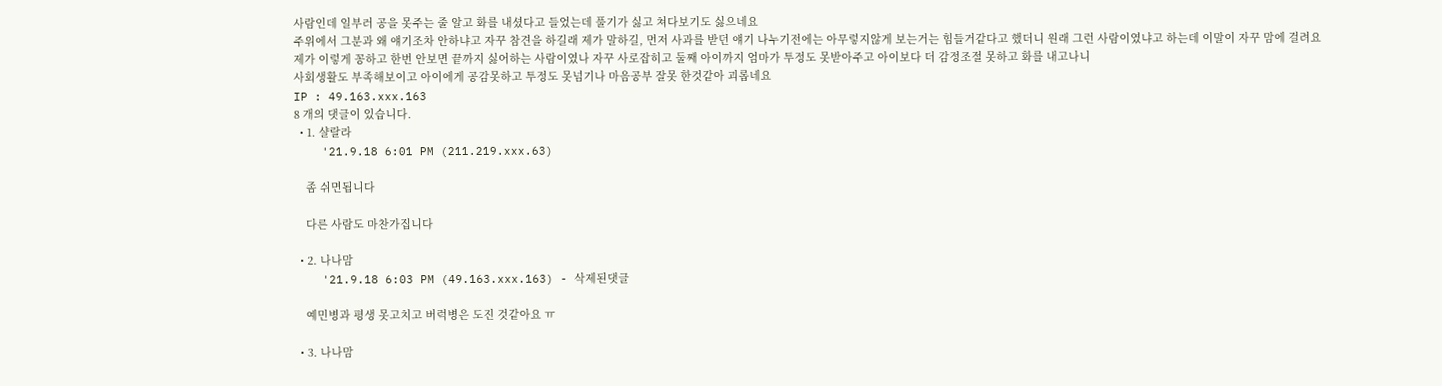사람인데 일부러 공을 못주는 줄 알고 화를 내셨다고 들었는데 풀기가 싫고 쳐다보기도 싫으네요
주위에서 그분과 왜 얘기조차 안하냐고 자꾸 참견을 하길래 제가 말하길, 먼저 사과를 받던 얘기 나누기전에는 아무렇지않게 보는거는 힘들거같다고 했더니 원래 그런 사람이였냐고 하는데 이말이 자꾸 맘에 걸려요
제가 이렇게 꽁하고 한번 안보면 끝까지 싫어하는 사람이였나 자꾸 사로잡히고 둘째 아이까지 엄마가 투정도 못받아주고 아이보다 더 감정조절 못하고 화를 내고나니
사회생활도 부족해보이고 아이에게 공감못하고 투정도 못넘기나 마음공부 잘못 한것같아 괴롭네요
IP : 49.163.xxx.163
8 개의 댓글이 있습니다.
  • 1. 샬랄라
    '21.9.18 6:01 PM (211.219.xxx.63)

    좀 쉬면됩니다

    다른 사람도 마찬가집니다

  • 2. 나나맘
    '21.9.18 6:03 PM (49.163.xxx.163) - 삭제된댓글

    예민병과 평생 못고치고 버럭병은 도진 것같아요 ㅠ

  • 3. 나나맘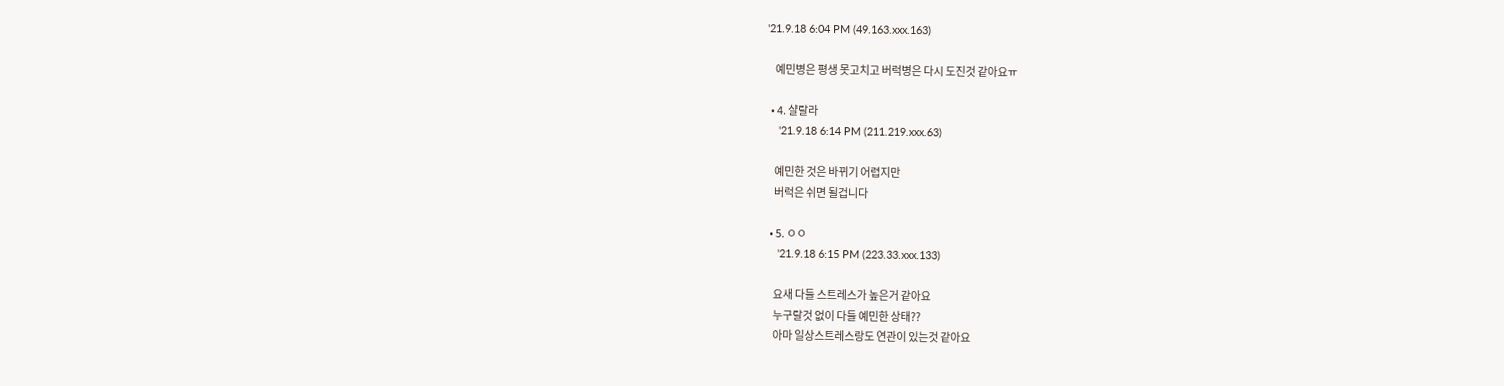'21.9.18 6:04 PM (49.163.xxx.163)

    예민병은 평생 못고치고 버럭병은 다시 도진것 같아요ㅠ

  • 4. 샬랄라
    '21.9.18 6:14 PM (211.219.xxx.63)

    예민한 것은 바뀌기 어렵지만
    버럭은 쉬면 될겁니다

  • 5. ㅇㅇ
    '21.9.18 6:15 PM (223.33.xxx.133)

    요새 다들 스트레스가 높은거 같아요
    누구랄것 없이 다들 예민한 상태??
    아마 일상스트레스랑도 연관이 있는것 같아요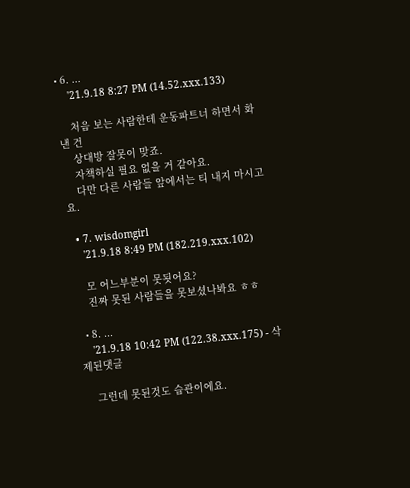• 6. ...
    '21.9.18 8:27 PM (14.52.xxx.133)

    처음 보는 사람한테 운동파트너 하면서 화 낸 건
    상대방 잘못이 맞죠.
    자책하실 필요 없을 거 같아요.
    다만 다른 사람들 앞에서는 티 내지 마시고요.

  • 7. wisdomgirl
    '21.9.18 8:49 PM (182.219.xxx.102)

    모 어느부분이 못됫어요?
    진짜 못된 사람들을 못보셨나봐요 ㅎㅎ

  • 8. ...
    '21.9.18 10:42 PM (122.38.xxx.175) - 삭제된댓글

    그런데 못된것도 습관이에요.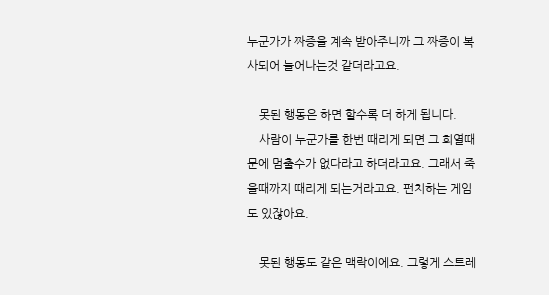누군가가 짜증을 계속 받아주니까 그 짜증이 복사되어 늘어나는것 같더라고요.

    못된 행동은 하면 할수록 더 하게 됩니다.
    사람이 누군가를 한번 때리게 되면 그 희열때문에 멈출수가 없다라고 하더라고요. 그래서 죽을때까지 때리게 되는거라고요. 펀치하는 게임도 있잖아요.

    못된 행동도 같은 맥락이에요. 그렇게 스트레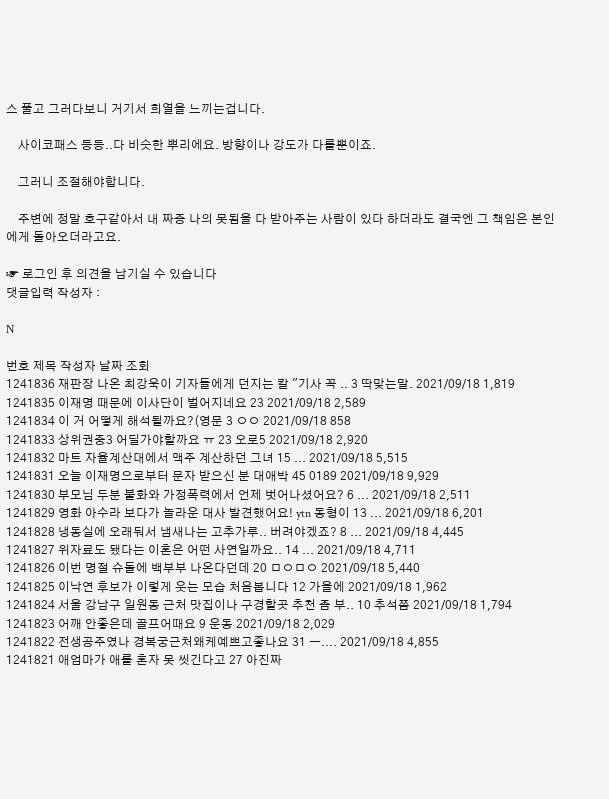스 풀고 그러다보니 거기서 희열을 느끼는겁니다.

    사이코패스 등등..다 비슷한 뿌리에요. 방향이나 강도가 다를뿐이죠.

    그러니 조절해야합니다.

    주변에 정말 호구같아서 내 짜증 나의 못됨을 다 받아주는 사람이 있다 하더라도 결국엔 그 책임은 본인에게 돌아오더라고요.

☞ 로그인 후 의견을 남기실 수 있습니다
댓글입력 작성자 :

N

번호 제목 작성자 날짜 조회
1241836 재판장 나온 최강욱이 기자들에게 던지는 칼 "기사 꼭 .. 3 딱맞는말. 2021/09/18 1,819
1241835 이재명 때문에 이사단이 벌어지네요 23 2021/09/18 2,589
1241834 이 거 어떻게 해석될까요?(영문 3 ㅇㅇ 2021/09/18 858
1241833 상위권중3 어딜가야할까요 ㅠ 23 오로5 2021/09/18 2,920
1241832 마트 자율계산대에서 맥주 계산하던 그녀 15 ... 2021/09/18 5,515
1241831 오늘 이재명으로부터 문자 받으신 분 대애박 45 0189 2021/09/18 9,929
1241830 부모님 두분 불화와 가정폭력에서 언제 벗어나셨어요? 6 ... 2021/09/18 2,511
1241829 영화 아수라 보다가 놀라운 대사 발견했어요! ytn 동형이 13 ... 2021/09/18 6,201
1241828 냉동실에 오래둬서 냄새나는 고추가루.. 버려야겠죠? 8 ... 2021/09/18 4,445
1241827 위자료도 됐다는 이혼은 어떤 사연일까요.. 14 ... 2021/09/18 4,711
1241826 이번 명절 슈돌에 백부부 나온다던데 20 ㅁㅇㅁㅇ 2021/09/18 5,440
1241825 이낙연 후보가 이렇게 웃는 모습 처음봅니다 12 가을에 2021/09/18 1,962
1241824 서울 강남구 일원동 근처 맛집이나 구경할곳 추천 좀 부.. 10 추석쯤 2021/09/18 1,794
1241823 어깨 안좋은데 골프어때요 9 운동 2021/09/18 2,029
1241822 전생공주였나 경복궁근처왜케예쁘고좋나요 31 ㅡ.... 2021/09/18 4,855
1241821 애엄마가 애를 혼자 못 씻긴다고 27 아진짜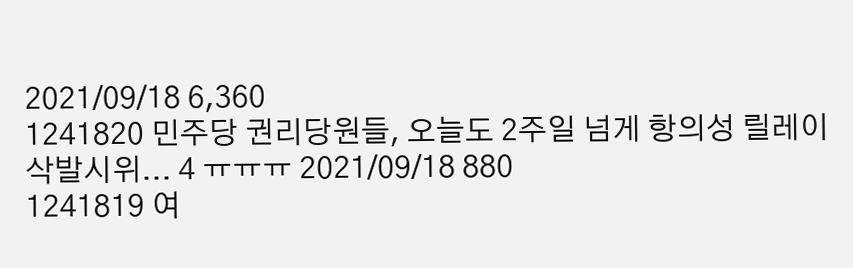2021/09/18 6,360
1241820 민주당 권리당원들, 오늘도 2주일 넘게 항의성 릴레이 삭발시위... 4 ㅠㅠㅠ 2021/09/18 880
1241819 여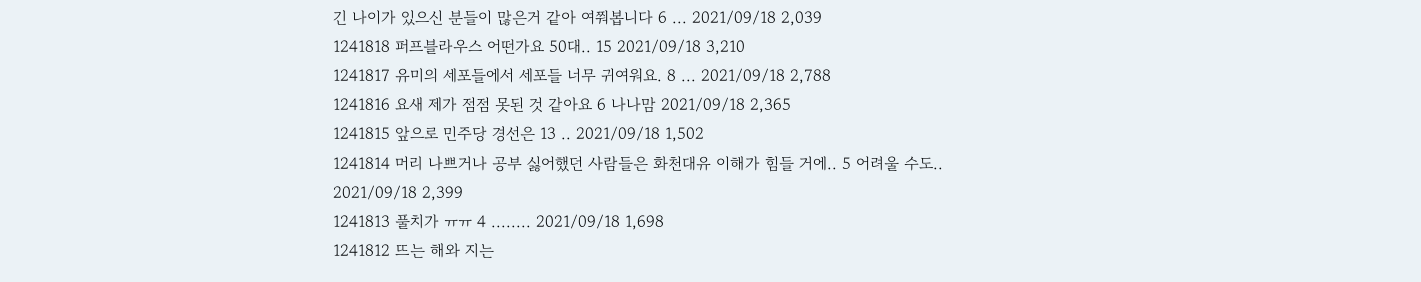긴 나이가 있으신 분들이 많은거 같아 여쭤봅니다 6 ... 2021/09/18 2,039
1241818 퍼프블라우스 어떤가요 50대.. 15 2021/09/18 3,210
1241817 유미의 세포들에서 세포들 너무 귀여워요. 8 ... 2021/09/18 2,788
1241816 요새 제가 점점 못된 것 같아요 6 나나맘 2021/09/18 2,365
1241815 앞으로 민주당 경선은 13 .. 2021/09/18 1,502
1241814 머리 나쁘거나 공부 싫어했던 사람들은 화천대유 이해가 힘들 거에.. 5 어려울 수도.. 2021/09/18 2,399
1241813 풀치가 ㅠㅠ 4 ........ 2021/09/18 1,698
1241812 뜨는 해와 지는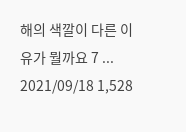해의 색깔이 다른 이유가 뭘까요 7 ... 2021/09/18 1,528